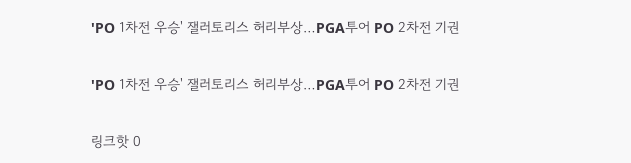'PO 1차전 우승' 잴러토리스 허리부상…PGA투어 PO 2차전 기권

'PO 1차전 우승' 잴러토리스 허리부상…PGA투어 PO 2차전 기권

링크핫 0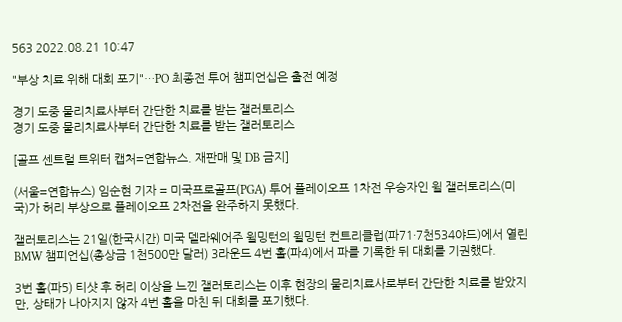563 2022.08.21 10:47

"부상 치료 위해 대회 포기"…PO 최종전 투어 챔피언십은 출전 예정

경기 도중 물리치료사부터 간단한 치료를 받는 잴러토리스
경기 도중 물리치료사부터 간단한 치료를 받는 잴러토리스

[골프 센트럴 트위터 캡처=연합뉴스. 재판매 및 DB 금지]

(서울=연합뉴스) 임순현 기자 = 미국프로골프(PGA) 투어 플레이오프 1차전 우승자인 윌 잴러토리스(미국)가 허리 부상으로 플레이오프 2차전을 완주하지 못했다.

잴러토리스는 21일(한국시간) 미국 델라웨어주 윌밍턴의 윌밍턴 컨트리클럽(파71·7천534야드)에서 열린 BMW 챔피언십(총상금 1천500만 달러) 3라운드 4번 홀(파4)에서 파를 기록한 뒤 대회를 기권했다.

3번 홀(파5) 티샷 후 허리 이상을 느낀 잴러토리스는 이후 현장의 물리치료사로부터 간단한 치료를 받았지만, 상태가 나아지지 않자 4번 홀을 마친 뒤 대회를 포기했다.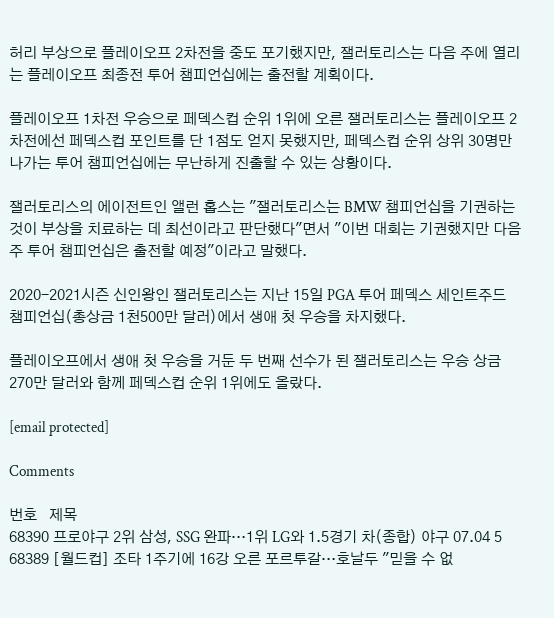허리 부상으로 플레이오프 2차전을 중도 포기했지만, 잴러토리스는 다음 주에 열리는 플레이오프 최종전 투어 챔피언십에는 출전할 계획이다.

플레이오프 1차전 우승으로 페덱스컵 순위 1위에 오른 잴러토리스는 플레이오프 2차전에선 페덱스컵 포인트를 단 1점도 얻지 못했지만, 페덱스컵 순위 상위 30명만 나가는 투어 챔피언십에는 무난하게 진출할 수 있는 상황이다.

잴러토리스의 에이전트인 앨런 홉스는 "잴러토리스는 BMW 챔피언십을 기권하는 것이 부상을 치료하는 데 최선이라고 판단했다"면서 "이번 대회는 기권했지만 다음 주 투어 챔피언십은 출전할 예정"이라고 말했다.

2020-2021시즌 신인왕인 잴러토리스는 지난 15일 PGA 투어 페덱스 세인트주드 챔피언십(총상금 1천500만 달러)에서 생애 첫 우승을 차지했다.

플레이오프에서 생애 첫 우승을 거둔 두 번째 선수가 된 잴러토리스는 우승 상금 270만 달러와 함께 페덱스컵 순위 1위에도 올랐다.

[email protected]

Comments

번호   제목
68390 프로야구 2위 삼성, SSG 완파…1위 LG와 1.5경기 차(종합) 야구 07.04 5
68389 [월드컵] 조타 1주기에 16강 오른 포르투갈…호날두 "믿을 수 없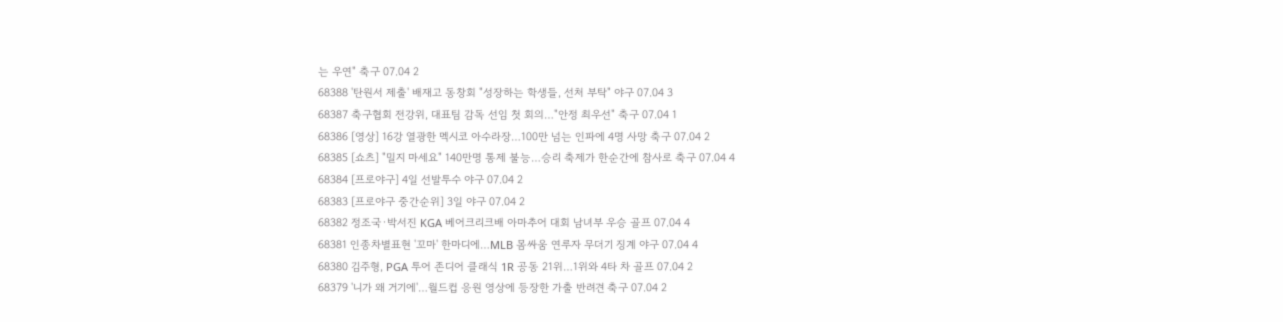는 우연" 축구 07.04 2
68388 '탄원서 제출' 배재고 동창회 "성장하는 학생들, 선처 부탁" 야구 07.04 3
68387 축구협회 전강위, 대표팀 감독 선임 첫 회의…"안정 최우선" 축구 07.04 1
68386 [영상] 16강 열광한 멕시코 아수라장…100만 넘는 인파에 4명 사망 축구 07.04 2
68385 [쇼츠] "밀지 마세요" 140만명 통제 불능…승리 축제가 한순간에 참사로 축구 07.04 4
68384 [프로야구] 4일 선발투수 야구 07.04 2
68383 [프로야구 중간순위] 3일 야구 07.04 2
68382 정조국·박서진 KGA 베어크리크배 아마추어 대회 남녀부 우승 골프 07.04 4
68381 인종차별표현 '꼬마' 한마디에…MLB 몸싸움 연루자 무더기 징계 야구 07.04 4
68380 김주형, PGA 투어 존디어 클래식 1R 공동 21위…1위와 4타 차 골프 07.04 2
68379 '니가 왜 거기에'…월드컵 응원 영상에 등장한 가출 반려견 축구 07.04 2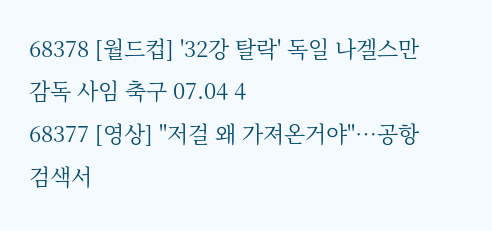68378 [월드컵] '32강 탈락' 독일 나겔스만 감독 사임 축구 07.04 4
68377 [영상] "저걸 왜 가져온거야"…공항검색서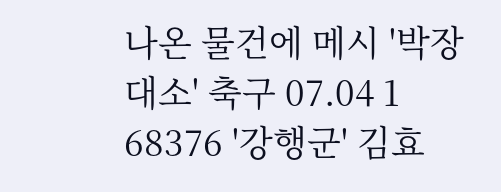나온 물건에 메시 '박장대소' 축구 07.04 1
68376 '강행군' 김효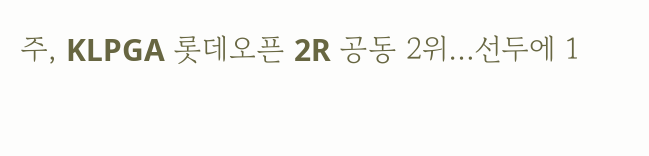주, KLPGA 롯데오픈 2R 공동 2위…선두에 1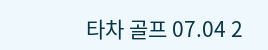타차 골프 07.04 2